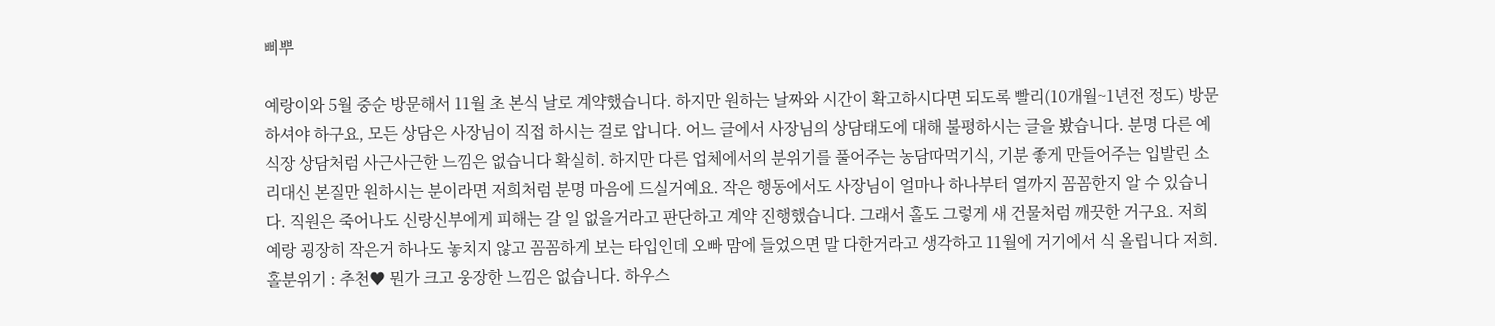삐뿌

예랑이와 5월 중순 방문해서 11월 초 본식 날로 계약했습니다. 하지만 원하는 날짜와 시간이 확고하시다면 되도록 빨리(10개월~1년전 정도) 방문하셔야 하구요, 모든 상담은 사장님이 직접 하시는 걸로 압니다. 어느 글에서 사장님의 상담태도에 대해 불평하시는 글을 봤습니다. 분명 다른 예식장 상담처럼 사근사근한 느낌은 없습니다 확실히. 하지만 다른 업체에서의 분위기를 풀어주는 농담따먹기식, 기분 좋게 만들어주는 입발린 소리대신 본질만 원하시는 분이라면 저희처럼 분명 마음에 드실거예요. 작은 행동에서도 사장님이 얼마나 하나부터 열까지 꼼꼼한지 알 수 있습니다. 직원은 죽어나도 신랑신부에게 피해는 갈 일 없을거라고 판단하고 계약 진행했습니다. 그래서 홀도 그렇게 새 건물처럼 깨끗한 거구요. 저희 예랑 굉장히 작은거 하나도 놓치지 않고 꼼꼼하게 보는 타입인데 오빠 맘에 들었으면 말 다한거라고 생각하고 11월에 거기에서 식 올립니다 저희. 홀분위기 : 추천♥ 뭔가 크고 웅장한 느낌은 없습니다. 하우스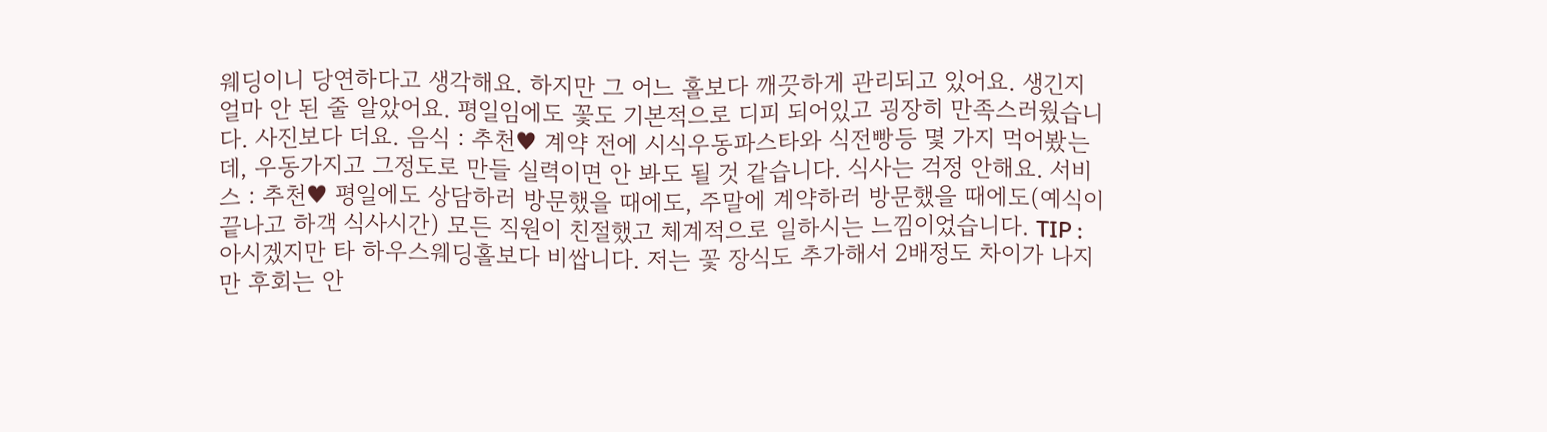웨딩이니 당연하다고 생각해요. 하지만 그 어느 홀보다 깨끗하게 관리되고 있어요. 생긴지 얼마 안 된 줄 알았어요. 평일임에도 꽃도 기본적으로 디피 되어있고 굉장히 만족스러웠습니다. 사진보다 더요. 음식 : 추천♥ 계약 전에 시식우동파스타와 식전빵등 몇 가지 먹어봤는데, 우동가지고 그정도로 만들 실력이면 안 봐도 될 것 같습니다. 식사는 걱정 안해요. 서비스 : 추천♥ 평일에도 상담하러 방문했을 때에도, 주말에 계약하러 방문했을 때에도(예식이 끝나고 하객 식사시간) 모든 직원이 친절했고 체계적으로 일하시는 느낌이었습니다. TIP : 아시겠지만 타 하우스웨딩홀보다 비쌉니다. 저는 꽃 장식도 추가해서 2배정도 차이가 나지만 후회는 안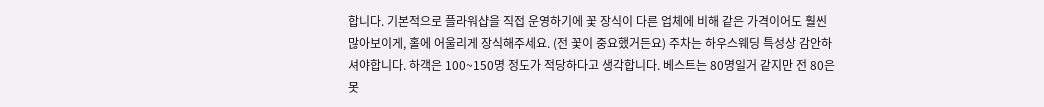합니다. 기본적으로 플라워샵을 직접 운영하기에 꽃 장식이 다른 업체에 비해 같은 가격이어도 훨씬 많아보이게, 홀에 어울리게 장식해주세요. (전 꽃이 중요했거든요) 주차는 하우스웨딩 특성상 감안하셔야합니다. 하객은 100~150명 정도가 적당하다고 생각합니다. 베스트는 80명일거 같지만 전 80은 못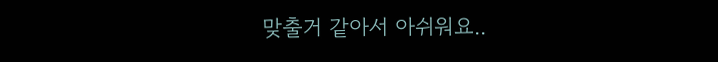맞출거 같아서 아쉬워요..